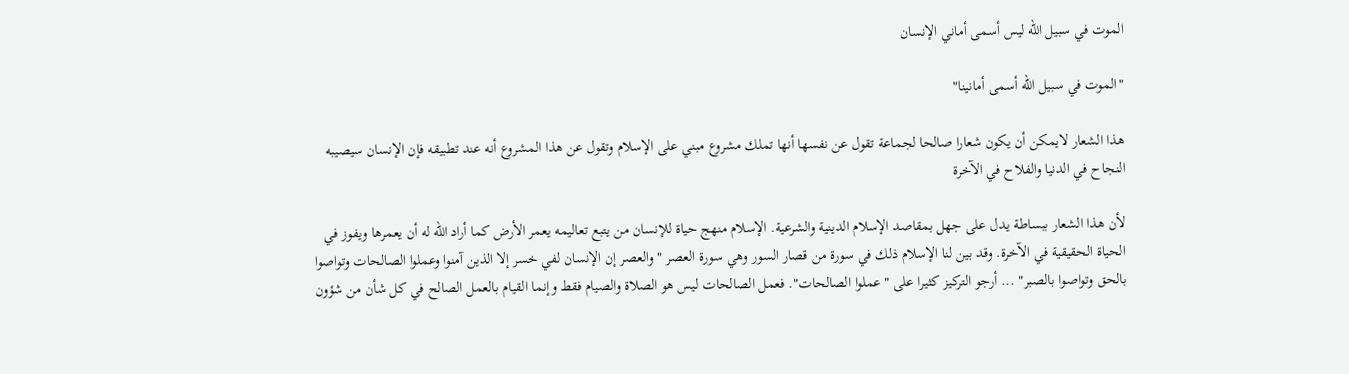الموت في سبيل الله ليس أسمى أماني الإنسان

"الموت في سبيل الله أسمى أمانينا"

هذا الشعار لايمكن أن يكون شعارا صالحا لجماعة تقول عن نفسها أنها تملك مشروع مبني على الإسلام وتقول عن هذا المشروع أنه عند تطبيقه فإن الإنسان سيصيبه النجاح في الدنيا والفلاح في الآخرة

لأن هذا الشعار ببساطة يدل على جهل بمقاصد الإسلام الدينية والشرعية. الإسلام منهج حياة للإنسان من يتبع تعاليمه يعمر الأرض كما أراد الله له أن يعمرها ويفوز في الحياة الحقيقية في الآخرة. وقد بين لنا الإسلام ذلك في سورة من قصار السور وهي سورة العصر "والعصر إن الإنسان لفي خسر إلا الذين آمنوا وعملوا الصالحات وتواصوا بالحق وتواصوا بالصبر" ... أرجو التركيز كثيرا على "عملوا الصالحات". فعمل الصالحات ليس هو الصلاة والصيام فقط وإنما القيام بالعمل الصالح في كل شأن من شؤون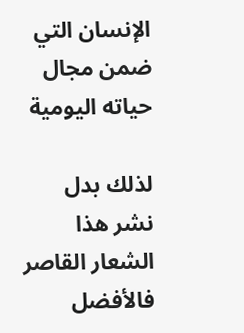الإنسان التي ضمن مجال حياته اليومية

لذلك بدل نشر هذا الشعار القاصر فالأفضل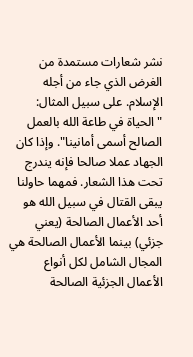نشر شعارات مستمدة من الغرض الذي جاء من أجله الإسلام. على سبيل المثال: "الحياة في طاعة الله بالعمل الصالح أسمى أمانينا". وإذا كان الجهاد عملا صالحا فإنه يندرج تحت هذا الشعار. فمهما حاولنا يبقى القتال في سبيل الله هو أحد الأعمال الصالحة (يعني جزئي) بينما الأعمال الصالحة هي المجال الشامل لكل أنواع الأعمال الجزئية الصالحة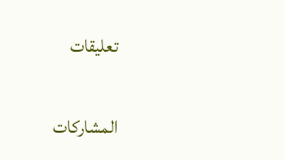تعليقات

المشاركات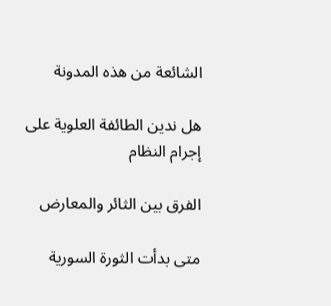الشائعة من هذه المدونة

هل ندين الطائفة العلوية على إجرام النظام

الفرق بين الثائر والمعارض

متى بدأت الثورة السورية